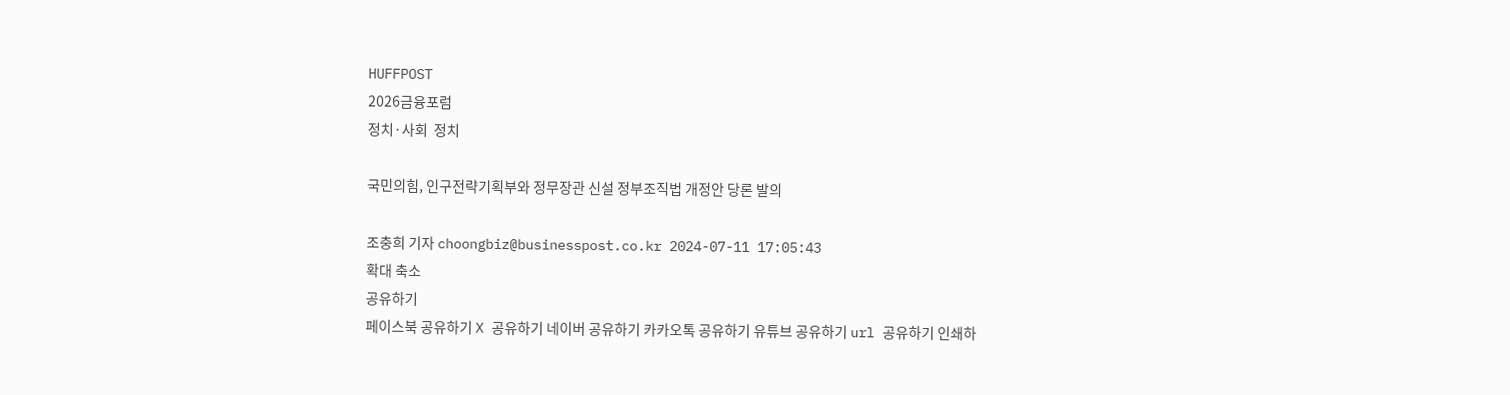HUFFPOST
2026금융포럼
정치·사회  정치

국민의힘, 인구전략기획부와 정무장관 신설 정부조직법 개정안 당론 발의

조충희 기자 choongbiz@businesspost.co.kr 2024-07-11 17:05:43
확대 축소
공유하기
페이스북 공유하기 X 공유하기 네이버 공유하기 카카오톡 공유하기 유튜브 공유하기 url 공유하기 인쇄하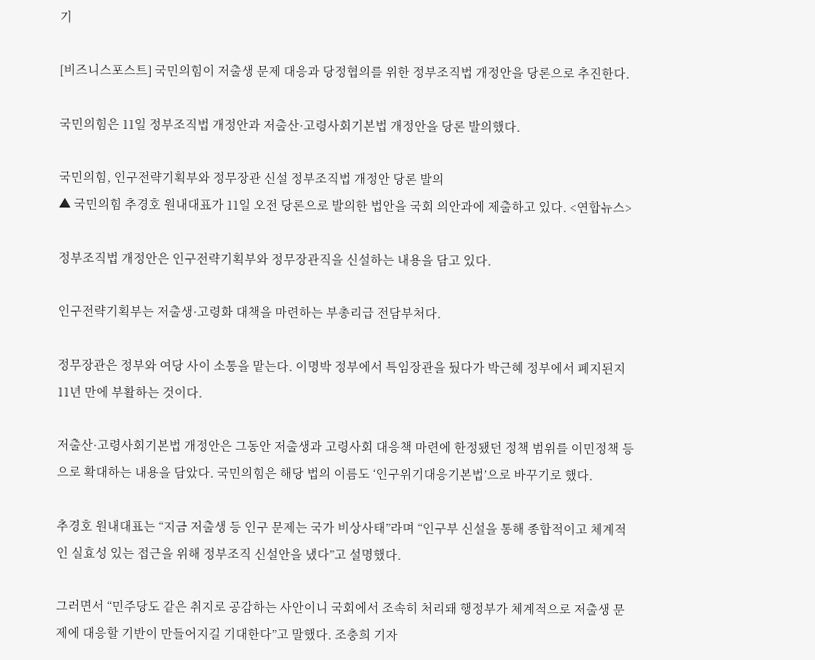기

[비즈니스포스트] 국민의힘이 저출생 문제 대응과 당정협의를 위한 정부조직법 개정안을 당론으로 추진한다.

국민의힘은 11일 정부조직법 개정안과 저출산·고령사회기본법 개정안을 당론 발의했다.

국민의힘, 인구전략기획부와 정무장관 신설 정부조직법 개정안 당론 발의
▲ 국민의힘 추경호 원내대표가 11일 오전 당론으로 발의한 법안을 국회 의안과에 제출하고 있다. <연합뉴스>

정부조직법 개정안은 인구전략기획부와 정무장관직을 신설하는 내용을 담고 있다.

인구전략기획부는 저출생·고령화 대책을 마련하는 부총리급 전담부처다.

정무장관은 정부와 여당 사이 소통을 맡는다. 이명박 정부에서 특임장관을 뒀다가 박근혜 정부에서 폐지된지 11년 만에 부활하는 것이다.

저출산·고령사회기본법 개정안은 그동안 저출생과 고령사회 대응책 마련에 한정됐던 정책 범위를 이민정책 등으로 확대하는 내용을 담았다. 국민의힘은 해당 법의 이름도 ‘인구위기대응기본법’으로 바꾸기로 했다.

추경호 원내대표는 “지금 저출생 등 인구 문제는 국가 비상사태”라며 “인구부 신설을 통해 종합적이고 체계적인 실효성 있는 접근을 위해 정부조직 신설안을 냈다”고 설명했다.

그러면서 “민주당도 같은 취지로 공감하는 사안이니 국회에서 조속히 처리돼 행정부가 체계적으로 저출생 문제에 대응할 기반이 만들어지길 기대한다”고 말했다. 조충희 기자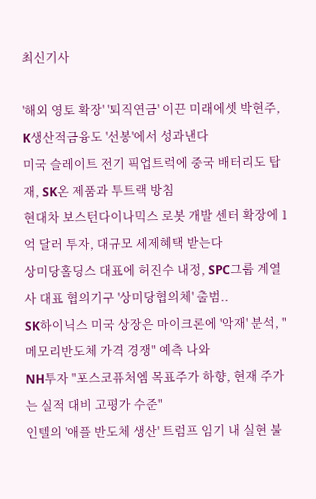최신기사

'해외 영토 확장' '퇴직연금' 이끈 미래에셋 박현주, K생산적금융도 '선봉'에서 성과낸다
미국 슬레이트 전기 픽업트럭에 중국 배터리도 탑재, SK온 제품과 투트랙 방침
현대차 보스턴다이나믹스 로봇 개발 센터 확장에 1억 달러 투자, 대규모 세제혜택 받는다
상미당홀딩스 대표에 허진수 내정, SPC그룹 계열사 대표 협의기구 '상미당협의체' 출범..
SK하이닉스 미국 상장은 마이크론에 '악재' 분석, "메모리반도체 가격 경쟁" 예측 나와
NH투자 "포스코퓨처엠 목표주가 하향, 현재 주가는 실적 대비 고평가 수준"
인텔의 '애플 반도체 생산' 트럼프 임기 내 실현 불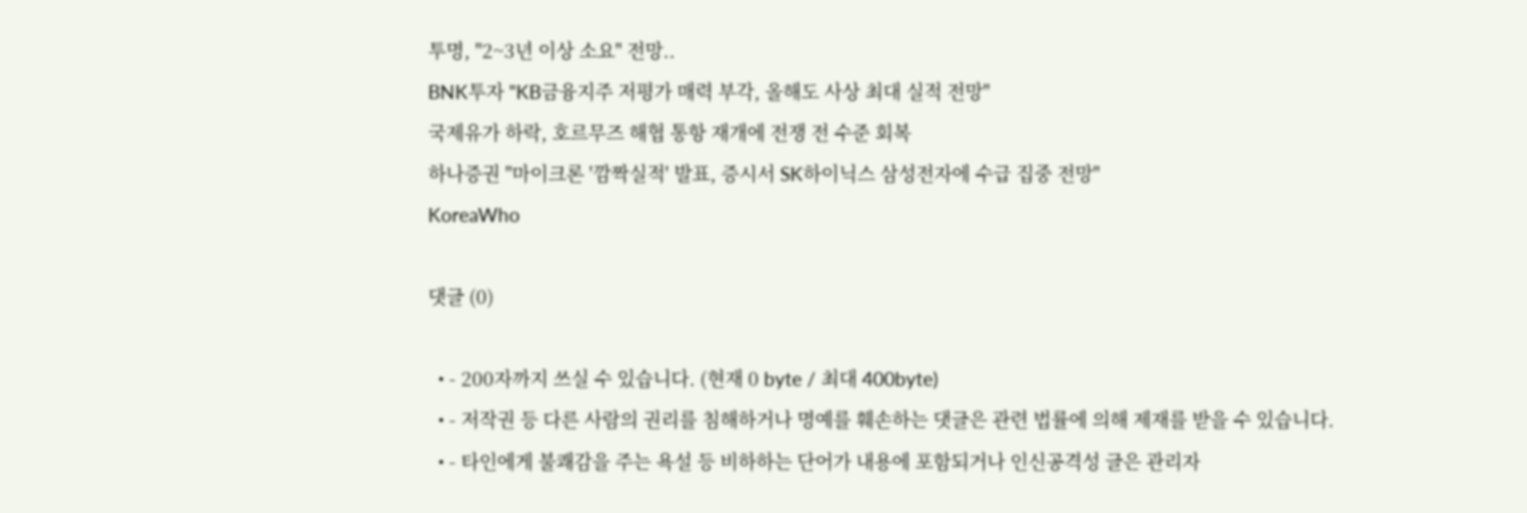투명, "2~3년 이상 소요" 전망..
BNK투자 "KB금융지주 저평가 매력 부각, 올해도 사상 최대 실적 전망"
국제유가 하락, 호르무즈 해협 통항 재개에 전쟁 전 수준 회복
하나증권 "마이크론 '깜짝실적' 발표, 증시서 SK하이닉스 삼성전자에 수급 집중 전망"
KoreaWho

댓글 (0)

  • - 200자까지 쓰실 수 있습니다. (현재 0 byte / 최대 400byte)
  • - 저작권 등 다른 사람의 권리를 침해하거나 명예를 훼손하는 댓글은 관련 법률에 의해 제재를 받을 수 있습니다.
  • - 타인에게 불쾌감을 주는 욕설 등 비하하는 단어가 내용에 포함되거나 인신공격성 글은 관리자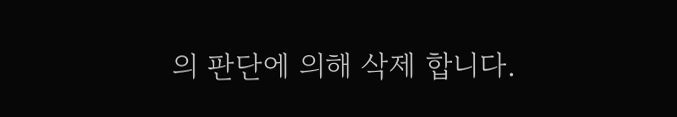의 판단에 의해 삭제 합니다.